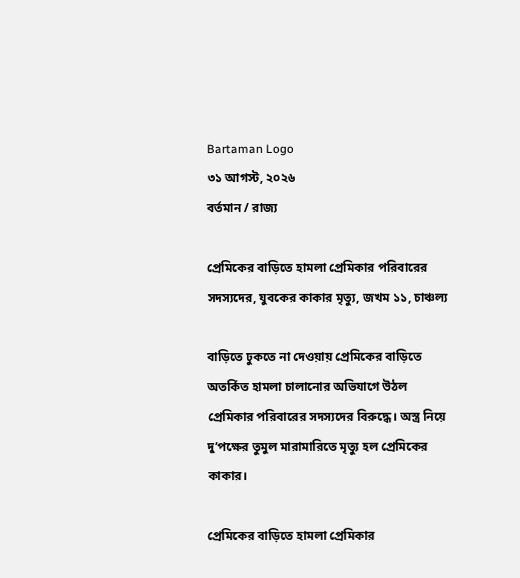Bartaman Logo
৩১ আগস্ট, ২০২৬
বর্তমান / রাজ্য

প্রেমিকের বাড়িতে হামলা প্রেমিকার পরিবারের সদস্যদের, যুবকের কাকার মৃত্যু, জখম ১১, চাঞ্চল্য

বাড়িতে ঢুকতে না দেওয়ায় প্রেমিকের বাড়িতে অতর্কিত হামলা চালানোর অভিযাগে উঠল প্রেমিকার পরিবারের সদস্যদের বিরুদ্ধে। অস্ত্র নিয়ে দু’পক্ষের তুমুল মারামারিতে মৃত্যু হল প্রেমিকের কাকার।

প্রেমিকের বাড়িতে হামলা প্রেমিকার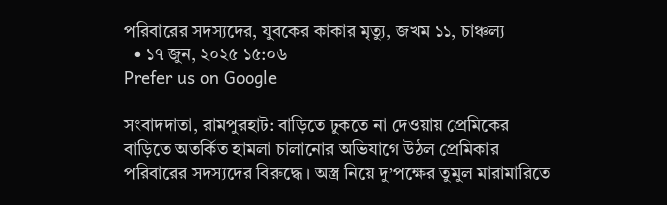পরিবারের সদস্যদের, যুবকের কাকার মৃত্যু, জখম ১১, চাঞ্চল্য
  • ১৭ জুন, ২০২৫ ১৫:০৬
Prefer us on Google

সংবাদদাতা, রামপুরহাট: বাড়িতে ঢুকতে না দেওয়ায় প্রেমিকের বাড়িতে অতর্কিত হামলা চালানোর অভিযাগে উঠল প্রেমিকার পরিবারের সদস্যদের বিরুদ্ধে। অস্ত্র নিয়ে দু’পক্ষের তুমুল মারামারিতে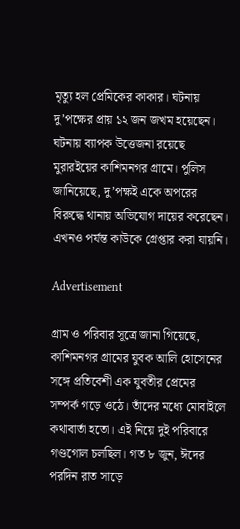মৃত্যু হল প্রেমিকের কাকার। ঘটনায় দু’পক্ষের প্রায় ১২ জন জখম হয়েছেন। ঘটনায় ব্যাপক উত্তেজনা রয়েছে মুরারইয়ের কাশিমনগর গ্রামে। পুলিস জানিয়েছে, দু’পক্ষই একে অপরের বিরুদ্ধে থানায় অভিযোগ দায়ের করেছেন। এখনও পর্যন্ত কাউকে গ্রেপ্তার করা যায়নি।

Advertisement

গ্রাম ও পরিবার সূত্রে জানা গিয়েছে, কাশিমনগর গ্রামের যুবক আলি হোসেনের সঙ্গে প্রতিবেশী এক যুবতীর প্রেমের সম্পর্ক গড়ে ওঠে। তাঁদের মধ্যে মোবাইলে কথাবার্তা হতো। এই নিয়ে দুই পরিবারে গণ্ডগোল চলছিল। গত ৮ জুন, ঈদের পরদিন রাত সাড়ে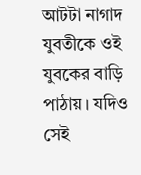আটটা নাগাদ যুবতীকে ওই যুবকের বাড়ি পাঠায়। যদিও সেই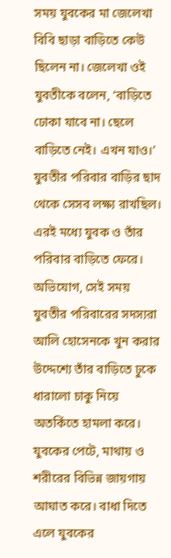সময় যুবকের মা জেলেখা বিবি ছাড়া বাড়িতে কেউ ছিলেন না। জেলেখা ওই যুবতীকে বলেন, ‘বাড়িতে ঢোকা যাবে না। ছেলে বাড়িতে নেই। এখন যাও।’ যুবতীর পরিবার বাড়ির ছাদ থেকে সেসব লক্ষ্য রাখছিল। এরই মধ্যে যুবক ও তাঁর পরিবার বাড়িতে ফেরে। অভিযোগ, সেই সময় যুবতীর পরিবারের সদস্যরা আলি হোসেনকে খুন করার উদ্দেশ্যে তাঁর বাড়িতে ঢুকে ধারালো চাকু নিয়ে অতর্কিতে হামলা করে। যুবকের পেটে, মাথায় ও শরীরের বিভিন্ন জায়গায় আঘাত করে। বাধা দিতে এলে যুবকের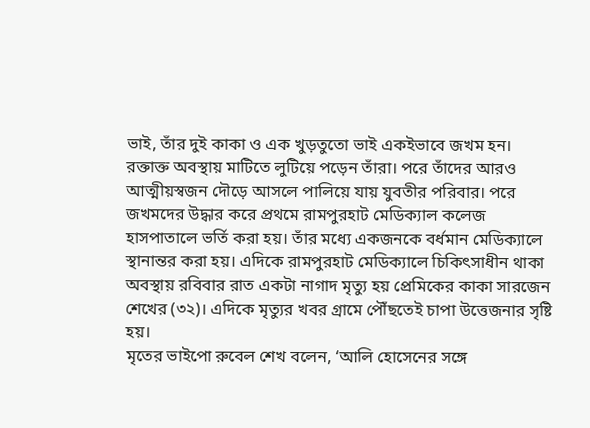ভাই, তাঁর দুই কাকা ও এক খুড়তুতো ভাই একইভাবে জখম হন। রক্তাক্ত অবস্থায় মাটিতে লুটিয়ে পড়েন তাঁরা। পরে তাঁদের আরও আত্মীয়স্বজন দৌড়ে আসলে পালিয়ে যায় যুবতীর পরিবার। পরে জখমদের উদ্ধার করে প্রথমে রামপুরহাট মেডিক্যাল কলেজ হাসপাতালে ভর্তি করা হয়। তাঁর মধ্যে একজনকে বর্ধমান মেডিক্যালে স্থানান্তর করা হয়। এদিকে রামপুরহাট মেডিক্যালে চিকিৎসাধীন থাকা অবস্থায় রবিবার রাত একটা নাগাদ মৃত্যু হয় প্রেমিকের কাকা সারজেন শেখের (৩২)। এদিকে মৃত্যুর খবর গ্রামে পৌঁছতেই চাপা উত্তেজনার সৃষ্টি হয়।
মৃতের ভাইপো রুবেল শেখ বলেন, ‘আলি হোসেনের সঙ্গে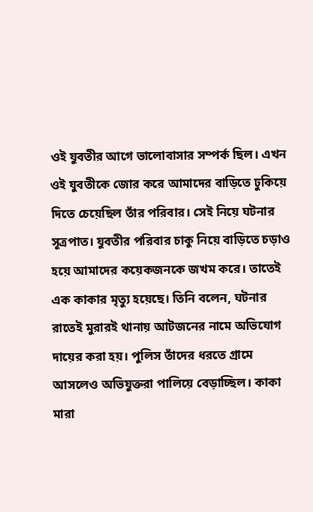ওই যুবতীর আগে ভালোবাসার সম্পর্ক ছিল। এখন ওই যুবতীকে জোর করে আমাদের বাড়িতে ঢুকিয়ে দিতে চেয়েছিল তাঁর পরিবার। সেই নিয়ে ঘটনার সূত্রপাত। যুবতীর পরিবার চাকু নিয়ে বাড়িতে চড়াও হয়ে আমাদের কয়েকজনকে জখম করে। তাতেই এক কাকার মৃত্যু হয়েছে। তিনি বলেন, ঘটনার রাতেই মুরারই থানায় আটজনের নামে অভিযোগ দায়ের করা হয়। পুলিস তাঁদের ধরতে গ্রামে আসলেও অভিযুক্তরা পালিয়ে বেড়াচ্ছিল। কাকা মারা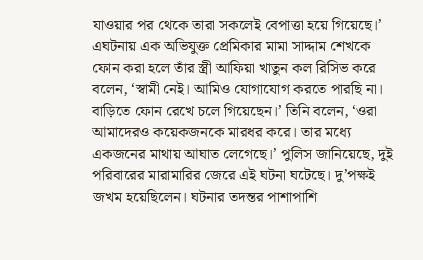যাওয়ার পর থেকে তারা সকলেই বেপাত্তা হয়ে গিয়েছে।’
এঘটনায় এক অভিযুক্ত প্রেমিকার মামা সাদ্দাম শেখকে ফোন করা হলে তাঁর স্ত্রী আফিয়া খাতুন কল রিসিভ করে বলেন, ‘স্বামী নেই। আমিও যোগাযোগ করতে পারছি না। বাড়িতে ফোন রেখে চলে গিয়েছেন।’ তিনি বলেন, ‘ওরা আমাদেরও কয়েকজনকে মারধর করে। তার মধ্যে একজনের মাথায় আঘাত লেগেছে।’ পুলিস জানিয়েছে, দুই পরিবারের মারামারির জেরে এই ঘটনা ঘটেছে। দু’পক্ষই জখম হয়েছিলেন। ঘটনার তদন্তর পাশাপাশি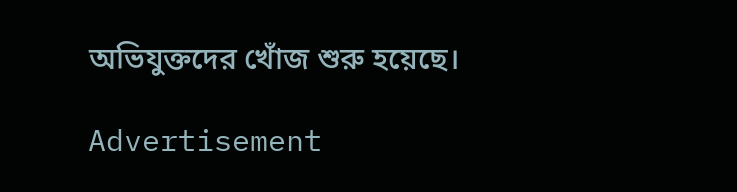অভিযুক্তদের খোঁজ শুরু হয়েছে।

Advertisement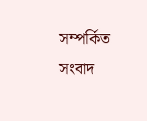সম্পর্কিত সংবাদ